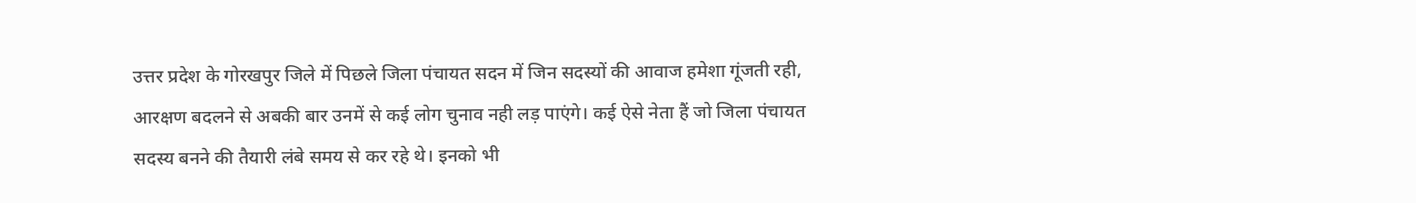उत्तर प्रदेश के गोरखपुर जिले में पिछले जिला पंचायत सदन में जिन सदस्यों की आवाज हमेशा गूंजती रही, आरक्षण बदलने से अबकी बार उनमें से कई लोग चुनाव नही लड़ पाएंगे। कई ऐसे नेता हैं जो जिला पंचायत सदस्य बनने की तैयारी लंबे समय से कर रहे थे। इनको भी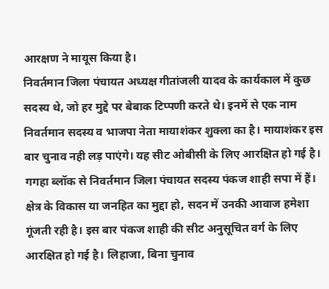आरक्षण ने मायूस किया है।
निवर्तमान जिला पंचायत अध्यक्ष गीतांजली यादव के कार्यकाल में कुछ सदस्य थे, जो हर मुद्दे पर बेबाक टिप्पणी करते थे। इनमें से एक नाम निवर्तमान सदस्य व भाजपा नेता मायाशंकर शुक्ला का है। मायाशंकर इस बार चुनाव नही लड़ पाएंगे। यह सीट ओबीसी के लिए आरक्षित हो गई है।
गगहा ब्लॉक से निवर्तमान जिला पंचायत सदस्य पंकज शाही सपा में हैं। क्षेत्र के विकास या जनहित का मुद्दा हो, सदन में उनकी आवाज हमेशा गूंजती रही है। इस बार पंकज शाही की सीट अनुसूचित वर्ग के लिए आरक्षित हो गई है। लिहाजा, बिना चुनाव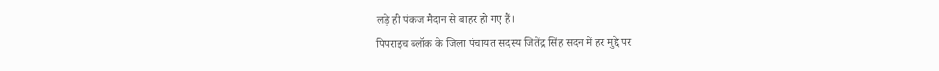लड़े ही पंकज मैदान से बाहर हो गए हैं।
पिपराइच ब्लॉक के जिला पंचायत सदस्य जितेंद्र सिंह सदन में हर मुद्दे पर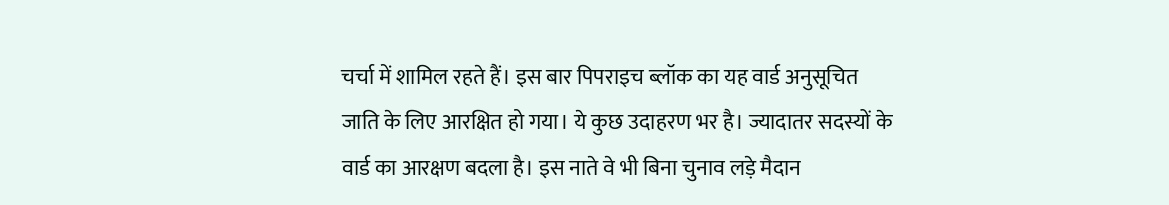चर्चा में शामिल रहते हैं। इस बार पिपराइच ब्लॉक का यह वार्ड अनुसूचित जाति के लिए आरक्षित हो गया। ये कुछ उदाहरण भर है। ज्यादातर सदस्यों के वार्ड का आरक्षण बदला है। इस नाते वे भी बिना चुनाव लड़े मैदान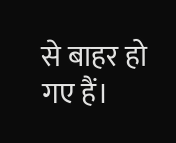से बाहर हो गए हैं।